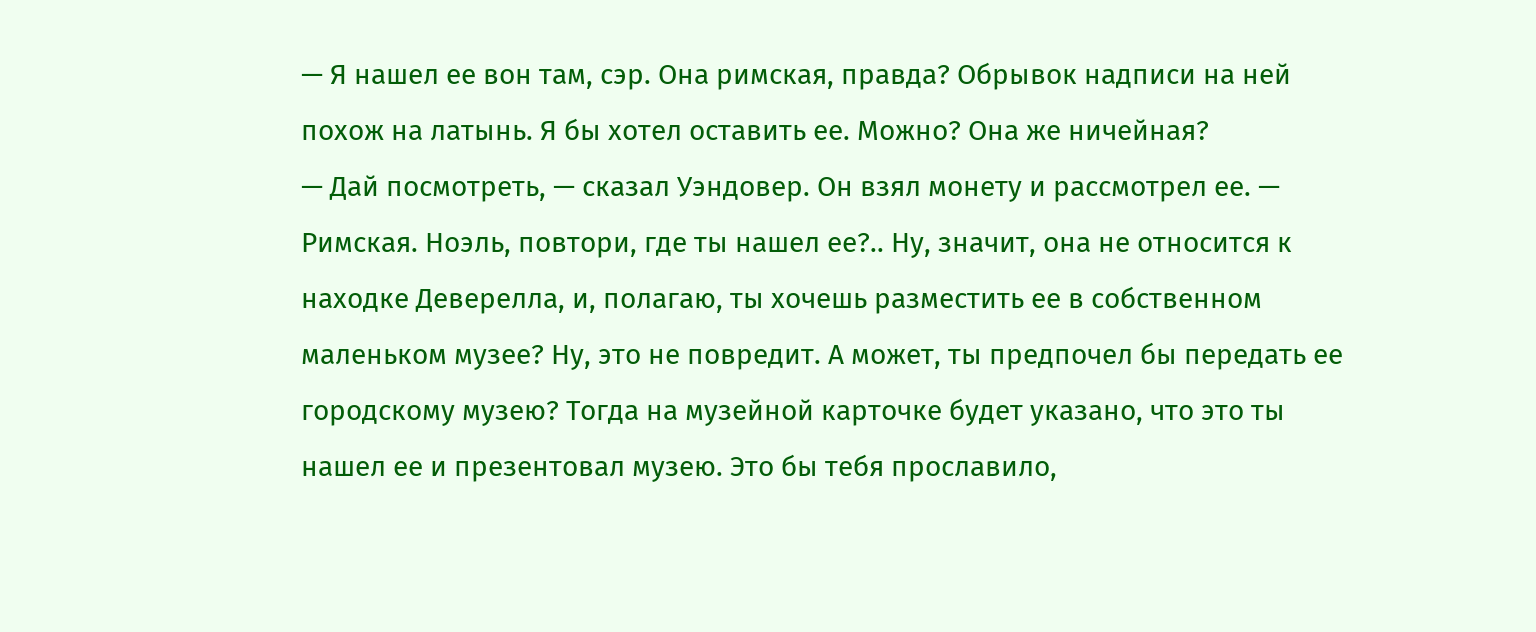— Я нашел ее вон там, сэр. Она римская, правда? Обрывок надписи на ней похож на латынь. Я бы хотел оставить ее. Можно? Она же ничейная?
— Дай посмотреть, — сказал Уэндовер. Он взял монету и рассмотрел ее. — Римская. Ноэль, повтори, где ты нашел ее?.. Ну, значит, она не относится к находке Деверелла, и, полагаю, ты хочешь разместить ее в собственном маленьком музее? Ну, это не повредит. А может, ты предпочел бы передать ее городскому музею? Тогда на музейной карточке будет указано, что это ты нашел ее и презентовал музею. Это бы тебя прославило,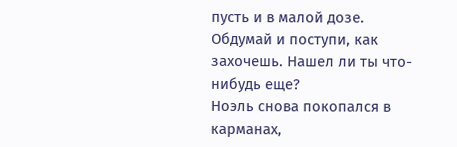пусть и в малой дозе. Обдумай и поступи, как захочешь. Нашел ли ты что-нибудь еще?
Ноэль снова покопался в карманах,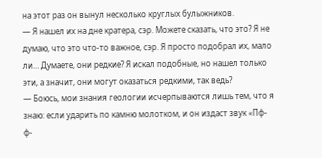на этот раз он вынул несколько круглых булыжников.
— Я нашел их на дне кратера, сэр. Можете сказать, что это? Я не думаю, что это что-то важное, сэр. Я просто подобрал их, мало ли… Думаете, они редкие? Я искал подобные, но нашел только эти, а значит, они могут оказаться редкими, так ведь?
— Боюсь, мои знания геологии исчерпываются лишь тем, что я знаю: если ударить по камню молотком, и он издаст звук «Пф-ф-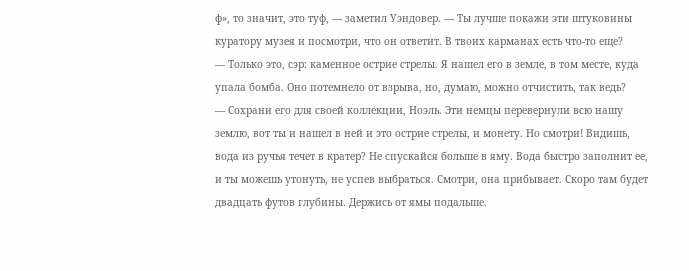ф», то значит, это туф, — заметил Уэндовер. — Ты лучше покажи эти штуковины куратору музея и посмотри, что он ответит. В твоих карманах есть что-то еще?
— Только это, сэр: каменное острие стрелы. Я нашел его в земле, в том месте, куда упала бомба. Оно потемнело от взрыва, но, думаю, можно отчистить, так ведь?
— Сохрани его для своей коллекции, Ноэль. Эти немцы перевернули всю нашу землю, вот ты и нашел в ней и это острие стрелы, и монету. Но смотри! Видишь, вода из ручья течет в кратер? Не спускайся больше в яму. Вода быстро заполнит ее, и ты можешь утонуть, не успев выбраться. Смотри, она прибывает. Скоро там будет двадцать футов глубины. Держись от ямы подальше.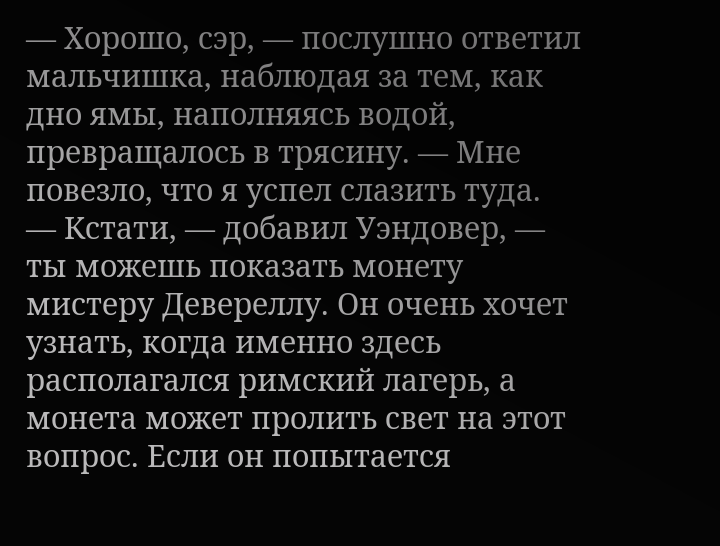— Хорошо, сэр, — послушно ответил мальчишка, наблюдая за тем, как дно ямы, наполняясь водой, превращалось в трясину. — Мне повезло, что я успел слазить туда.
— Кстати, — добавил Уэндовер, — ты можешь показать монету мистеру Девереллу. Он очень хочет узнать, когда именно здесь располагался римский лагерь, а монета может пролить свет на этот вопрос. Если он попытается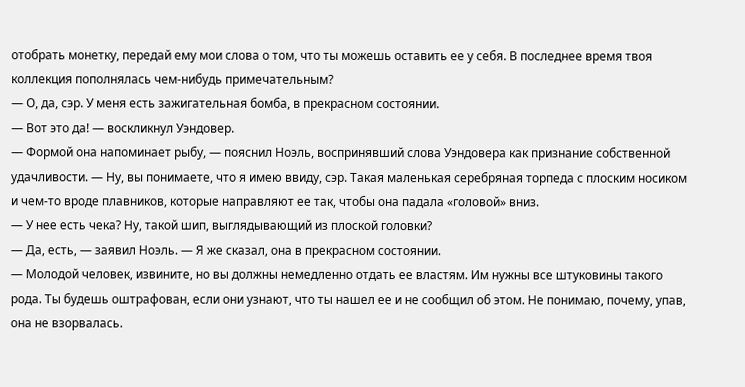отобрать монетку, передай ему мои слова о том, что ты можешь оставить ее у себя. В последнее время твоя коллекция пополнялась чем-нибудь примечательным?
— О, да, сэр. У меня есть зажигательная бомба, в прекрасном состоянии.
— Вот это да! — воскликнул Уэндовер.
— Формой она напоминает рыбу, — пояснил Ноэль, воспринявший слова Уэндовера как признание собственной удачливости. — Ну, вы понимаете, что я имею ввиду, сэр. Такая маленькая серебряная торпеда с плоским носиком и чем-то вроде плавников, которые направляют ее так, чтобы она падала «головой» вниз.
— У нее есть чека? Ну, такой шип, выглядывающий из плоской головки?
— Да, есть, — заявил Ноэль. — Я же сказал, она в прекрасном состоянии.
— Молодой человек, извините, но вы должны немедленно отдать ее властям. Им нужны все штуковины такого рода. Ты будешь оштрафован, если они узнают, что ты нашел ее и не сообщил об этом. Не понимаю, почему, упав, она не взорвалась.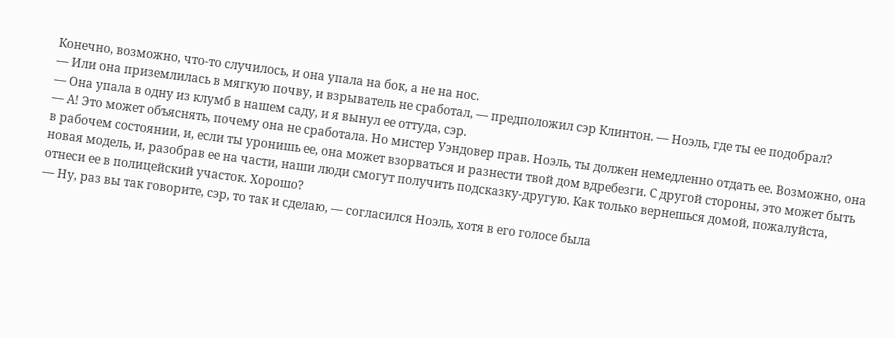Конечно, возможно, что-то случилось, и она упала на бок, а не на нос.
— Или она приземлилась в мягкую почву, и взрыватель не сработал, — предположил сэр Клинтон. — Ноэль, где ты ее подобрал?
— Она упала в одну из клумб в нашем саду, и я вынул ее оттуда, сэр.
— А! Это может объяснять, почему она не сработала. Но мистер Уэндовер прав. Ноэль, ты должен немедленно отдать ее. Возможно, она в рабочем состоянии, и, если ты уронишь ее, она может взорваться и разнести твой дом вдребезги. С другой стороны, это может быть новая модель, и, разобрав ее на части, наши люди смогут получить подсказку-другую. Как только вернешься домой, пожалуйста, отнеси ее в полицейский участок. Хорошо?
— Ну, раз вы так говорите, сэр, то так и сделаю, — согласился Ноэль, хотя в его голосе была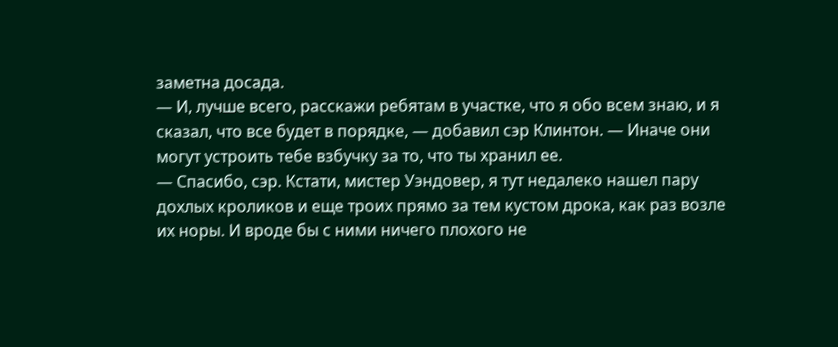заметна досада.
— И, лучше всего, расскажи ребятам в участке, что я обо всем знаю, и я сказал, что все будет в порядке, — добавил сэр Клинтон. — Иначе они могут устроить тебе взбучку за то, что ты хранил ее.
— Спасибо, сэр. Кстати, мистер Уэндовер, я тут недалеко нашел пару дохлых кроликов и еще троих прямо за тем кустом дрока, как раз возле их норы. И вроде бы с ними ничего плохого не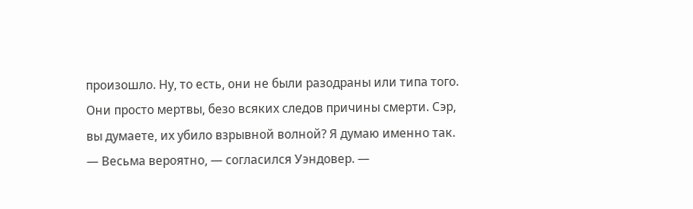произошло. Ну, то есть, они не были разодраны или типа того. Они просто мертвы, безо всяких следов причины смерти. Сэр, вы думаете, их убило взрывной волной? Я думаю именно так.
— Весьма вероятно, — согласился Уэндовер. —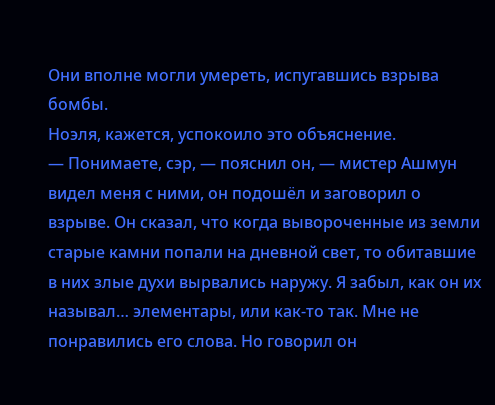Они вполне могли умереть, испугавшись взрыва бомбы.
Ноэля, кажется, успокоило это объяснение.
— Понимаете, сэр, — пояснил он, — мистер Ашмун видел меня с ними, он подошёл и заговорил о взрыве. Он сказал, что когда вывороченные из земли старые камни попали на дневной свет, то обитавшие в них злые духи вырвались наружу. Я забыл, как он их называл… элементары, или как-то так. Мне не понравились его слова. Но говорил он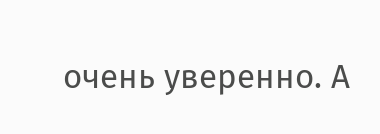очень уверенно. А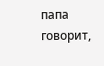папа говорит,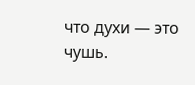что духи — это чушь.